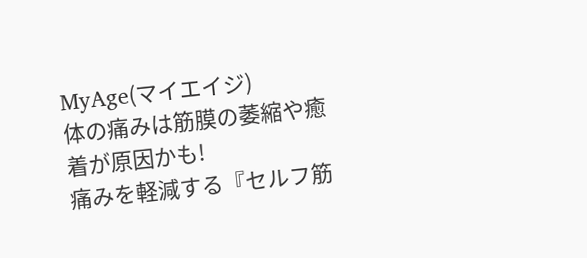MyAge(マイエイジ)
体の痛みは筋膜の萎縮や癒着が原因かも!
痛みを軽減する『セルフ筋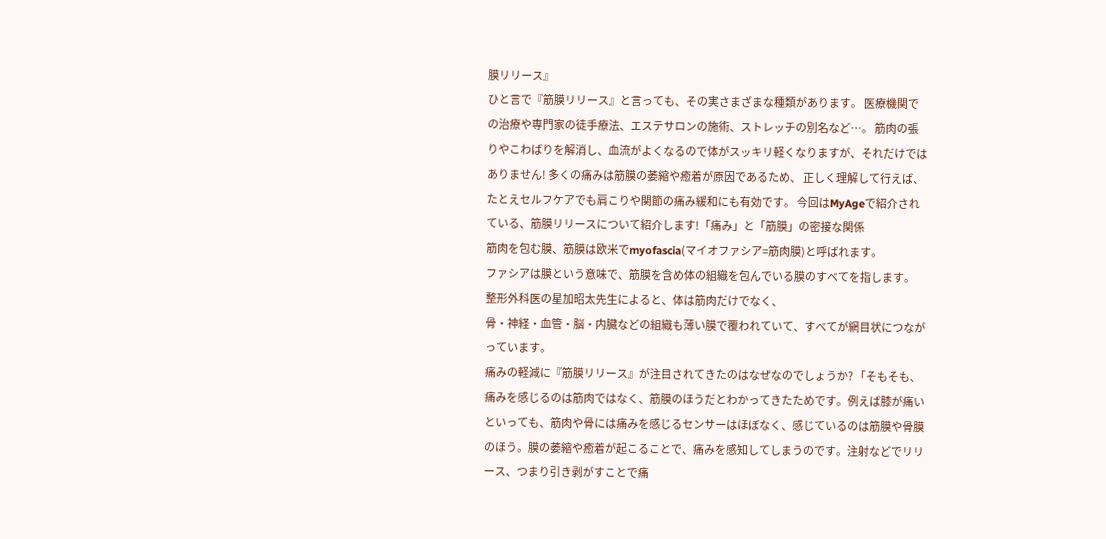膜リリース』
ひと言で『筋膜リリース』と言っても、その実さまざまな種類があります。 医療機関での治療や専門家の徒手療法、エステサロンの施術、ストレッチの別名など…。 筋肉の張りやこわばりを解消し、血流がよくなるので体がスッキリ軽くなりますが、それだけではありません! 多くの痛みは筋膜の萎縮や癒着が原因であるため、 正しく理解して行えば、たとえセルフケアでも肩こりや関節の痛み緩和にも有効です。 今回はMyAgeで紹介されている、筋膜リリースについて紹介します!「痛み」と「筋膜」の密接な関係
筋肉を包む膜、筋膜は欧米でmyofascia(マイオファシア=筋肉膜)と呼ばれます。
ファシアは膜という意味で、筋膜を含め体の組織を包んでいる膜のすべてを指します。
整形外科医の星加昭太先生によると、体は筋肉だけでなく、
骨・神経・血管・脳・内臓などの組織も薄い膜で覆われていて、すべてが網目状につながっています。
痛みの軽減に『筋膜リリース』が注目されてきたのはなぜなのでしょうか? 「そもそも、痛みを感じるのは筋肉ではなく、筋膜のほうだとわかってきたためです。例えば膝が痛いといっても、筋肉や骨には痛みを感じるセンサーはほぼなく、感じているのは筋膜や骨膜のほう。膜の萎縮や癒着が起こることで、痛みを感知してしまうのです。注射などでリリース、つまり引き剥がすことで痛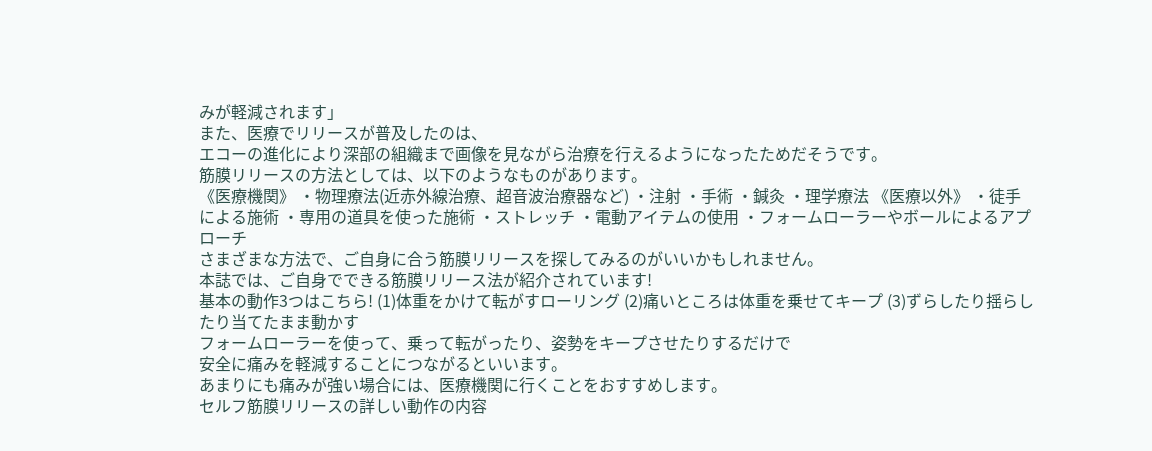みが軽減されます」
また、医療でリリースが普及したのは、
エコーの進化により深部の組織まで画像を見ながら治療を行えるようになったためだそうです。
筋膜リリースの方法としては、以下のようなものがあります。
《医療機関》 ・物理療法(近赤外線治療、超音波治療器など) ・注射 ・手術 ・鍼灸 ・理学療法 《医療以外》 ・徒手による施術 ・専用の道具を使った施術 ・ストレッチ ・電動アイテムの使用 ・フォームローラーやボールによるアプローチ
さまざまな方法で、ご自身に合う筋膜リリースを探してみるのがいいかもしれません。
本誌では、ご自身でできる筋膜リリース法が紹介されています!
基本の動作3つはこちら! (1)体重をかけて転がすローリング (2)痛いところは体重を乗せてキープ (3)ずらしたり揺らしたり当てたまま動かす
フォームローラーを使って、乗って転がったり、姿勢をキープさせたりするだけで
安全に痛みを軽減することにつながるといいます。
あまりにも痛みが強い場合には、医療機関に行くことをおすすめします。
セルフ筋膜リリースの詳しい動作の内容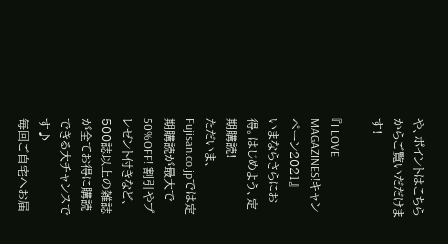や、ポイントはこちらからご覧いだだけます!

『I LOVE MAGAZINES!キャンペーン2021』
いまならさらにお得。はじめよう、定期購読!
ただいま、Fujisan.co.jpでは定期購読が最大で50%OFF! 割引やプレゼント付きなど、500誌以上の雑誌が全てお得に購読できる大チャンスです♪
毎回ご自宅へお届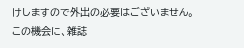けしますので外出の必要はございません。
この機会に、雑誌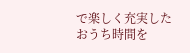で楽しく充実したおうち時間を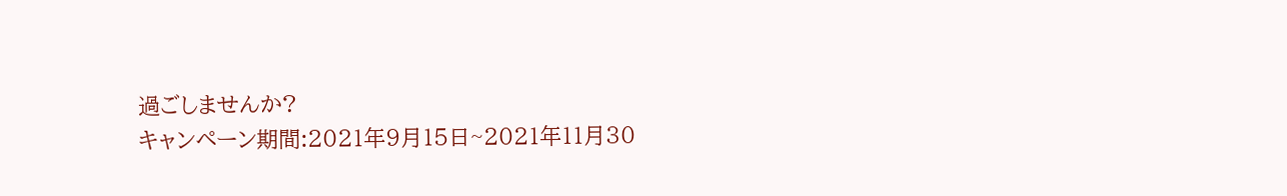過ごしませんか?
キャンペーン期間:2021年9月15日~2021年11月30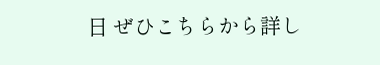日 ぜひこちらから詳し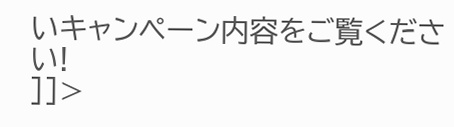いキャンペーン内容をご覧ください!
]]>